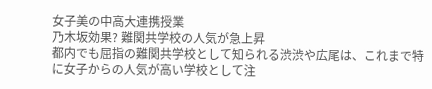女子美の中高大連携授業
乃木坂効果? 難関共学校の人気が急上昇
都内でも屈指の難関共学校として知られる渋渋や広尾は、これまで特に女子からの人気が高い学校として注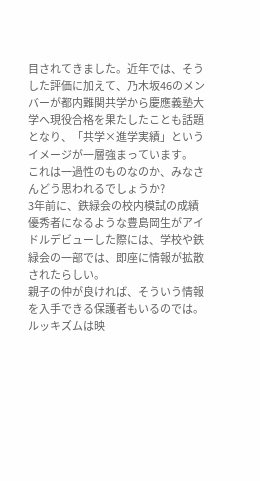目されてきました。近年では、そうした評価に加えて、乃木坂46のメンバーが都内難関共学から慶應義塾大学へ現役合格を果たしたことも話題となり、「共学×進学実績」というイメージが一層強まっています。
これは一過性のものなのか、みなさんどう思われるでしょうか?
3年前に、鉄緑会の校内模試の成績優秀者になるような豊島岡生がアイドルデビューした際には、学校や鉄緑会の一部では、即座に情報が拡散されたらしい。
親子の仲が良ければ、そういう情報を入手できる保護者もいるのでは。
ルッキズムは映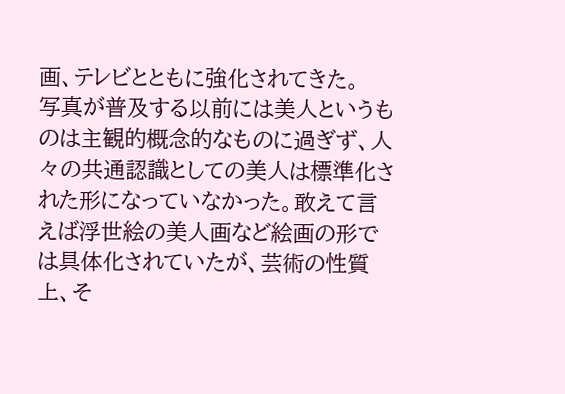画、テレビとともに強化されてきた。
写真が普及する以前には美人というものは主観的概念的なものに過ぎず、人々の共通認識としての美人は標準化された形になっていなかった。敢えて言えば浮世絵の美人画など絵画の形では具体化されていたが、芸術の性質上、そ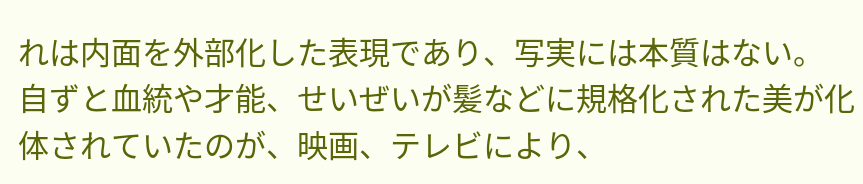れは内面を外部化した表現であり、写実には本質はない。
自ずと血統や才能、せいぜいが髪などに規格化された美が化体されていたのが、映画、テレビにより、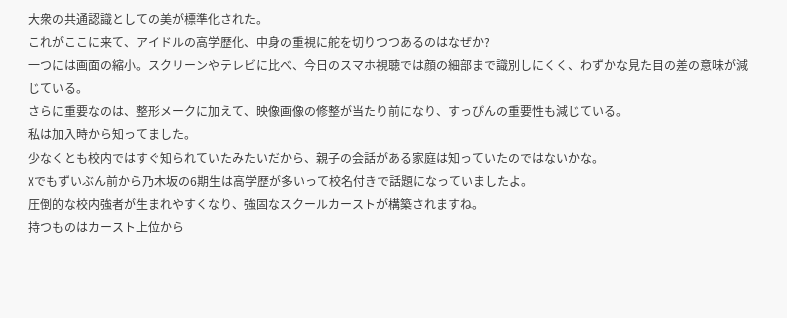大衆の共通認識としての美が標準化された。
これがここに来て、アイドルの高学歴化、中身の重視に舵を切りつつあるのはなぜか?
一つには画面の縮小。スクリーンやテレビに比べ、今日のスマホ視聴では顔の細部まで識別しにくく、わずかな見た目の差の意味が減じている。
さらに重要なのは、整形メークに加えて、映像画像の修整が当たり前になり、すっぴんの重要性も減じている。
私は加入時から知ってました。
少なくとも校内ではすぐ知られていたみたいだから、親子の会話がある家庭は知っていたのではないかな。
Xでもずいぶん前から乃木坂の6期生は高学歴が多いって校名付きで話題になっていましたよ。
圧倒的な校内強者が生まれやすくなり、強固なスクールカーストが構築されますね。
持つものはカースト上位から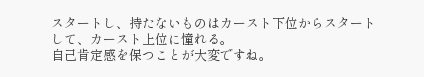スタートし、持たないものはカースト下位からスタートして、カースト上位に憧れる。
自己肯定感を保つことが大変ですね。